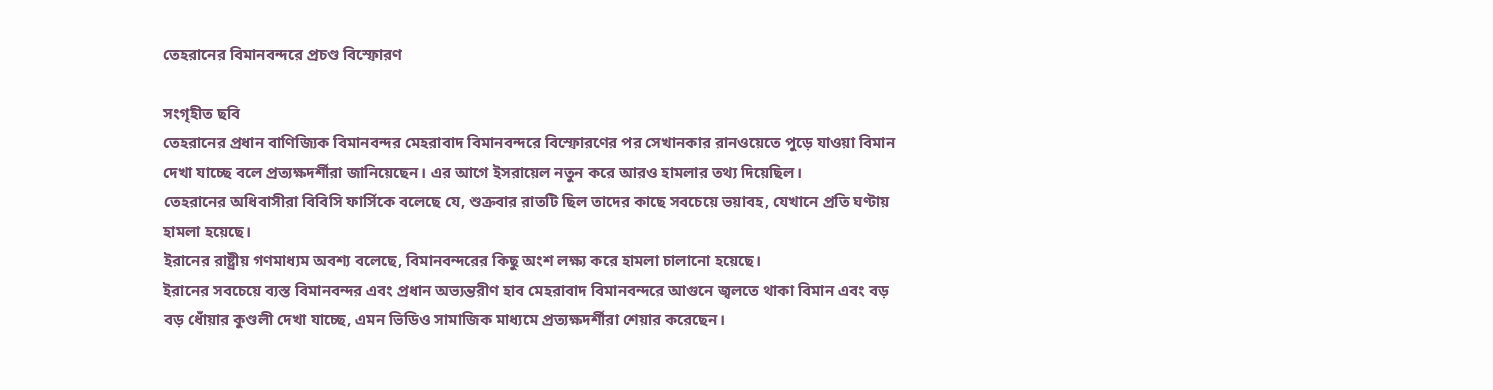তেহরানের বিমানবন্দরে প্রচণ্ড বিস্ফোরণ

সংগৃহীত ছবি
তেহরানের প্রধান বাণিজ্যিক বিমানবন্দর মেহরাবাদ বিমানবন্দরে বিস্ফোরণের পর সেখানকার রানওয়েতে পুড়ে যাওয়া বিমান দেখা যাচ্ছে বলে প্রত্যক্ষদর্শীরা জানিয়েছেন। এর আগে ইসরায়েল নতুন করে আরও হামলার তথ্য দিয়েছিল।
তেহরানের অধিবাসীরা বিবিসি ফার্সিকে বলেছে যে, শুক্রবার রাতটি ছিল তাদের কাছে সবচেয়ে ভয়াবহ, যেখানে প্রতি ঘণ্টায় হামলা হয়েছে।
ইরানের রাষ্ট্রীয় গণমাধ্যম অবশ্য বলেছে, বিমানবন্দরের কিছু অংশ লক্ষ্য করে হামলা চালানো হয়েছে।
ইরানের সবচেয়ে ব্যস্ত বিমানবন্দর এবং প্রধান অভ্যন্তরীণ হাব মেহরাবাদ বিমানবন্দরে আগুনে জ্বলতে থাকা বিমান এবং বড় বড় ধোঁয়ার কুণ্ডলী দেখা যাচ্ছে, এমন ভিডিও সামাজিক মাধ্যমে প্রত্যক্ষদর্শীরা শেয়ার করেছেন।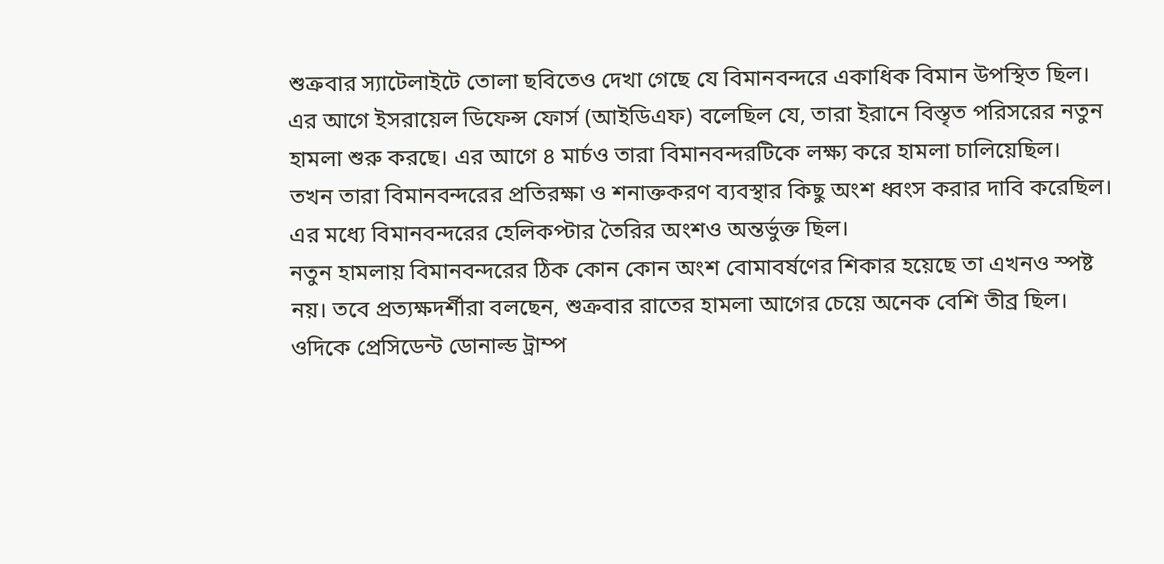শুক্রবার স্যাটেলাইটে তোলা ছবিতেও দেখা গেছে যে বিমানবন্দরে একাধিক বিমান উপস্থিত ছিল।
এর আগে ইসরায়েল ডিফেন্স ফোর্স (আইডিএফ) বলেছিল যে, তারা ইরানে বিস্তৃত পরিসরের নতুন হামলা শুরু করছে। এর আগে ৪ মার্চও তারা বিমানবন্দরটিকে লক্ষ্য করে হামলা চালিয়েছিল।
তখন তারা বিমানবন্দরের প্রতিরক্ষা ও শনাক্তকরণ ব্যবস্থার কিছু অংশ ধ্বংস করার দাবি করেছিল। এর মধ্যে বিমানবন্দরের হেলিকপ্টার তৈরির অংশও অন্তর্ভুক্ত ছিল।
নতুন হামলায় বিমানবন্দরের ঠিক কোন কোন অংশ বোমাবর্ষণের শিকার হয়েছে তা এখনও স্পষ্ট নয়। তবে প্রত্যক্ষদর্শীরা বলছেন, শুক্রবার রাতের হামলা আগের চেয়ে অনেক বেশি তীব্র ছিল।
ওদিকে প্রেসিডেন্ট ডোনাল্ড ট্রাম্প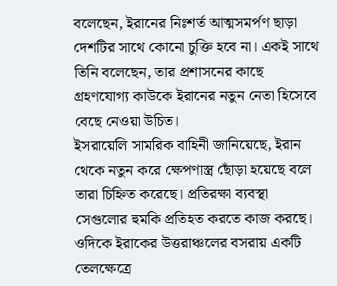বলেছেন, ইরানের নিঃশর্ত আত্মসমর্পণ ছাড়া দেশটির সাথে কোনো চুক্তি হবে না। একই সাথে তিনি বলেছেন, তার প্রশাসনের কাছে গ্রহণযোগ্য কাউকে ইরানের নতুন নেতা হিসেবে বেছে নেওয়া উচিত।
ইসরায়েলি সামরিক বাহিনী জানিয়েছে, ইরান থেকে নতুন করে ক্ষেপণাস্ত্র ছোঁড়া হয়েছে বলে তারা চিহ্নিত করেছে। প্রতিরক্ষা ব্যবস্থা সেগুলোর হুমকি প্রতিহত করতে কাজ করছে।
ওদিকে ইরাকের উত্তরাঞ্চলের বসরায় একটি তেলক্ষেত্রে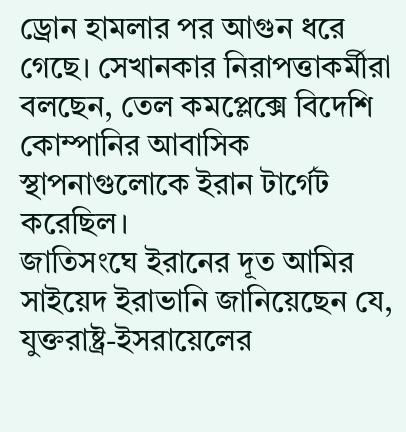ড্রোন হামলার পর আগুন ধরে গেছে। সেখানকার নিরাপত্তাকর্মীরা বলছেন, তেল কমপ্লেক্সে বিদেশি কোম্পানির আবাসিক স্থাপনাগুলোকে ইরান টার্গেট করেছিল।
জাতিসংঘে ইরানের দূত আমির সাইয়েদ ইরাভানি জানিয়েছেন যে, যুক্তরাষ্ট্র-ইসরায়েলের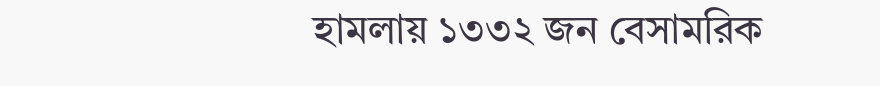হামলায় ১৩৩২ জন বেসামরিক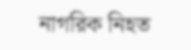নাগরিক নিহত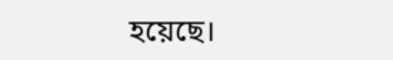হয়েছে।